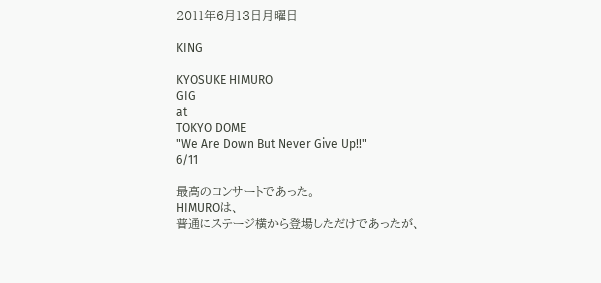2011年6月13日月曜日

KING

KYOSUKE HIMURO
GIG
at
TOKYO DOME
"We Are Down But Never Give Up!!"
6/11

最高のコンサートであった。
HIMUROは、
普通にステージ横から登場しただけであったが、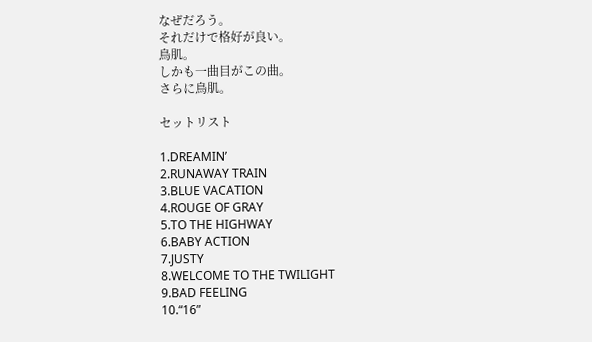なぜだろう。
それだけで格好が良い。
鳥肌。
しかも一曲目がこの曲。
さらに鳥肌。

セットリスト

1.DREAMIN’
2.RUNAWAY TRAIN
3.BLUE VACATION
4.ROUGE OF GRAY
5.TO THE HIGHWAY
6.BABY ACTION
7.JUSTY
8.WELCOME TO THE TWILIGHT
9.BAD FEELING
10.“16”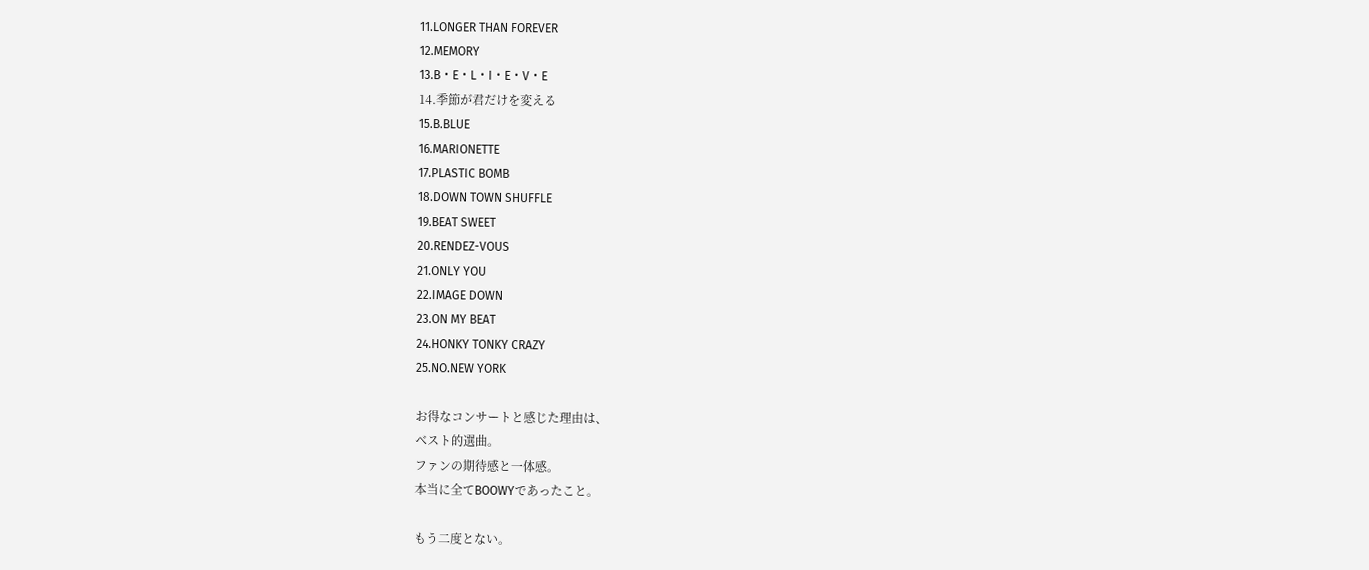11.LONGER THAN FOREVER
12.MEMORY
13.B・E・L・I・E・V・E
14.季節が君だけを変える
15.B.BLUE
16.MARIONETTE
17.PLASTIC BOMB
18.DOWN TOWN SHUFFLE
19.BEAT SWEET
20.RENDEZ-VOUS
21.ONLY YOU
22.IMAGE DOWN
23.ON MY BEAT
24.HONKY TONKY CRAZY
25.NO.NEW YORK

お得なコンサートと感じた理由は、
ベスト的選曲。
ファンの期待感と一体感。
本当に全てBOOWYであったこと。

もう二度とない。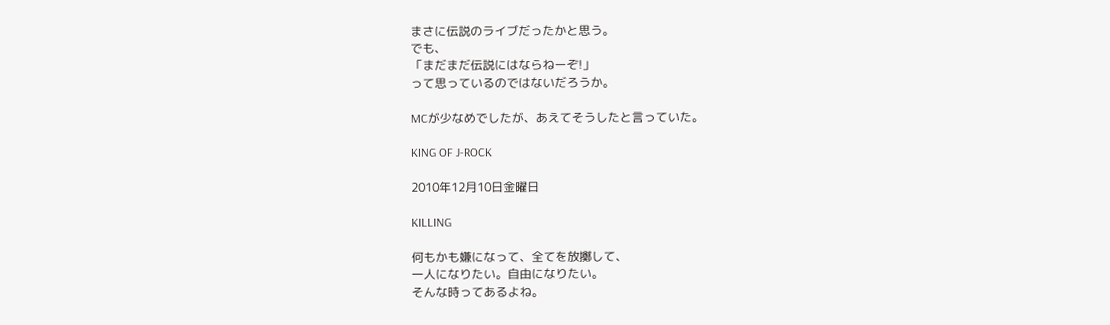まさに伝説のライブだったかと思う。
でも、
「まだまだ伝説にはならねーぞ!」
って思っているのではないだろうか。

MCが少なめでしたが、あえてそうしたと言っていた。

KING OF J-ROCK

2010年12月10日金曜日

KILLING

何もかも嫌になって、全てを放擲して、
一人になりたい。自由になりたい。
そんな時ってあるよね。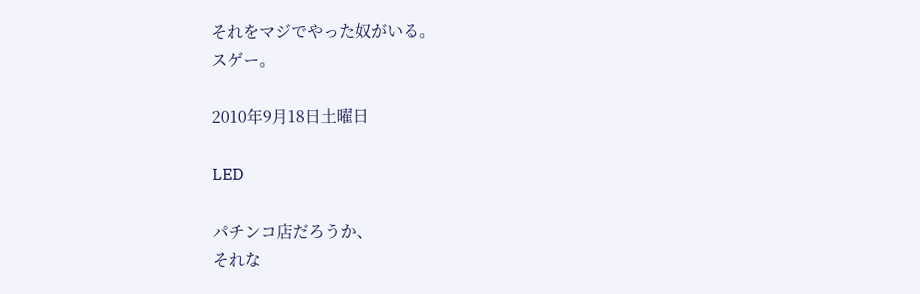それをマジでやった奴がいる。
スゲー。

2010年9月18日土曜日

LED

パチンコ店だろうか、
それな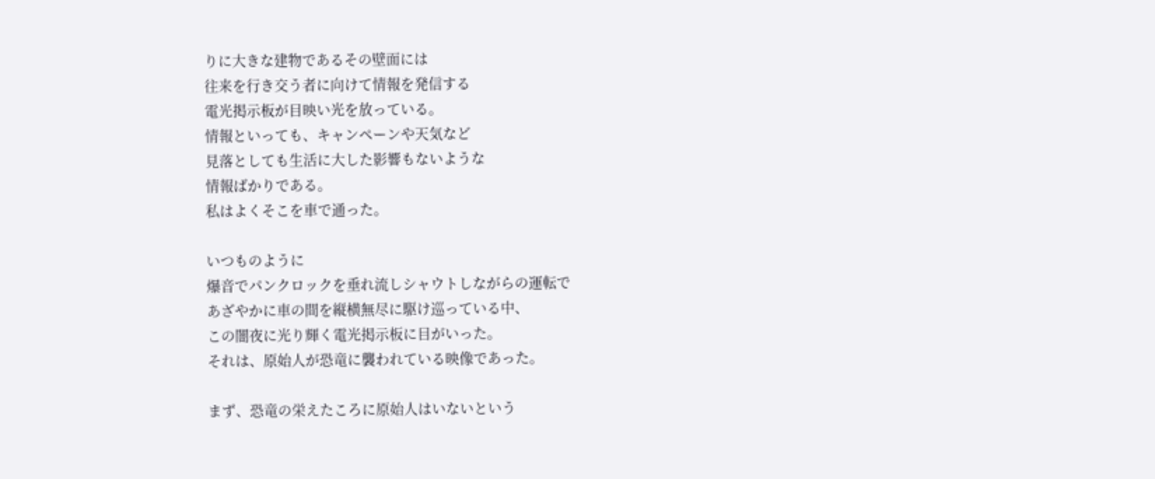りに大きな建物であるその壁面には
往来を行き交う者に向けて情報を発信する
電光掲示板が目映い光を放っている。
情報といっても、キャンペーンや天気など
見落としても生活に大した影響もないような
情報ばかりである。
私はよくそこを車で通った。

いつものように
爆音でパンクロックを垂れ流しシャウトしながらの運転で
あざやかに車の間を縦横無尽に駆け巡っている中、
この闇夜に光り輝く電光掲示板に目がいった。
それは、原始人が恐竜に襲われている映像であった。

まず、恐竜の栄えたころに原始人はいないという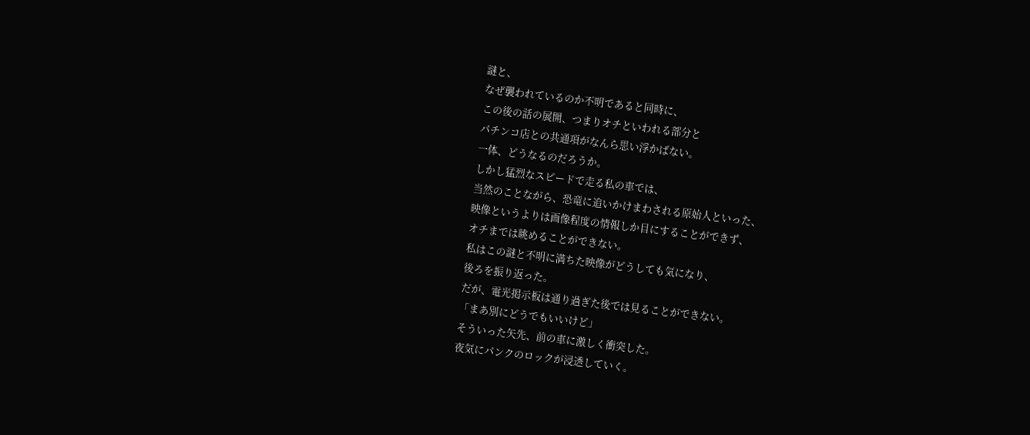謎と、
なぜ襲われているのか不明であると同時に、
この後の話の展開、つまりオチといわれる部分と
パチンコ店との共通項がなんら思い浮かばない。
一体、どうなるのだろうか。
しかし猛烈なスピードで走る私の車では、
当然のことながら、恐竜に追いかけまわされる原始人といった、
映像というよりは画像程度の情報しか目にすることができず、
オチまでは眺めることができない。
私はこの謎と不明に満ちた映像がどうしても気になり、
後ろを振り返った。
だが、電光掲示板は通り過ぎた後では見ることができない。
「まあ別にどうでもいいけど」
そういった矢先、前の車に激しく衝突した。
夜気にパンクのロックが浸透していく。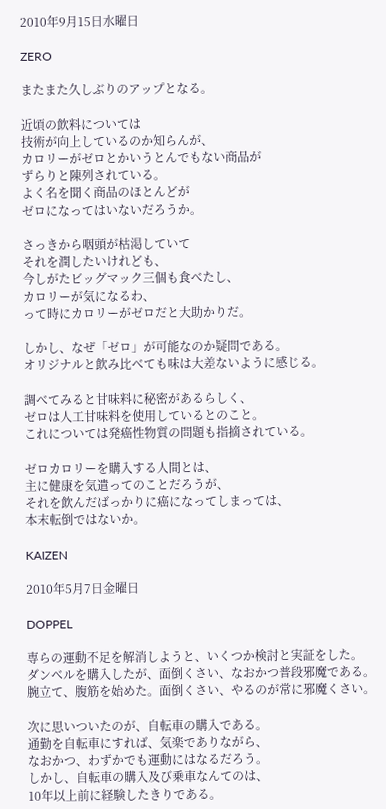2010年9月15日水曜日

ZERO

またまた久しぶりのアップとなる。

近頃の飲料については
技術が向上しているのか知らんが、
カロリーがゼロとかいうとんでもない商品が
ずらりと陳列されている。
よく名を聞く商品のほとんどが
ゼロになってはいないだろうか。

さっきから咽頭が枯渇していて
それを潤したいけれども、
今しがたビッグマック三個も食べたし、
カロリーが気になるわ、
って時にカロリーがゼロだと大助かりだ。

しかし、なぜ「ゼロ」が可能なのか疑問である。
オリジナルと飲み比べても味は大差ないように感じる。

調べてみると甘味料に秘密があるらしく、
ゼロは人工甘味料を使用しているとのこと。
これについては発癌性物質の問題も指摘されている。

ゼロカロリーを購入する人間とは、
主に健康を気遣ってのことだろうが、
それを飲んだばっかりに癌になってしまっては、
本末転倒ではないか。

KAIZEN

2010年5月7日金曜日

DOPPEL

専らの運動不足を解消しようと、いくつか検討と実証をした。
ダンベルを購入したが、面倒くさい、なおかつ普段邪魔である。
腕立て、腹筋を始めた。面倒くさい、やるのが常に邪魔くさい。

次に思いついたのが、自転車の購入である。
通勤を自転車にすれば、気楽でありながら、
なおかつ、わずかでも運動にはなるだろう。
しかし、自転車の購入及び乗車なんてのは、
10年以上前に経験したきりである。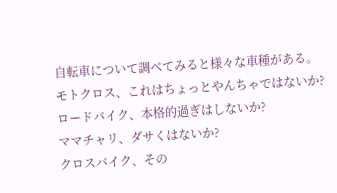自転車について調べてみると様々な車種がある。
モトクロス、これはちょっとやんちゃではないか?
ロードバイク、本格的過ぎはしないか?
ママチャリ、ダサくはないか?
クロスバイク、その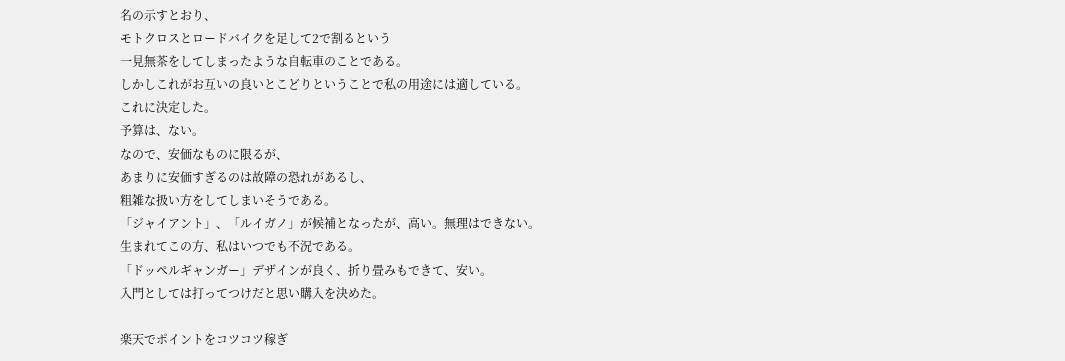名の示すとおり、
モトクロスとロードバイクを足して2で割るという
一見無茶をしてしまったような自転車のことである。
しかしこれがお互いの良いとこどりということで私の用途には適している。
これに決定した。
予算は、ない。
なので、安価なものに限るが、
あまりに安価すぎるのは故障の恐れがあるし、
粗雑な扱い方をしてしまいそうである。
「ジャイアント」、「ルイガノ」が候補となったが、高い。無理はできない。
生まれてこの方、私はいつでも不況である。
「ドッペルギャンガー」デザインが良く、折り畳みもできて、安い。
入門としては打ってつけだと思い購入を決めた。

楽天でポイントをコツコツ稼ぎ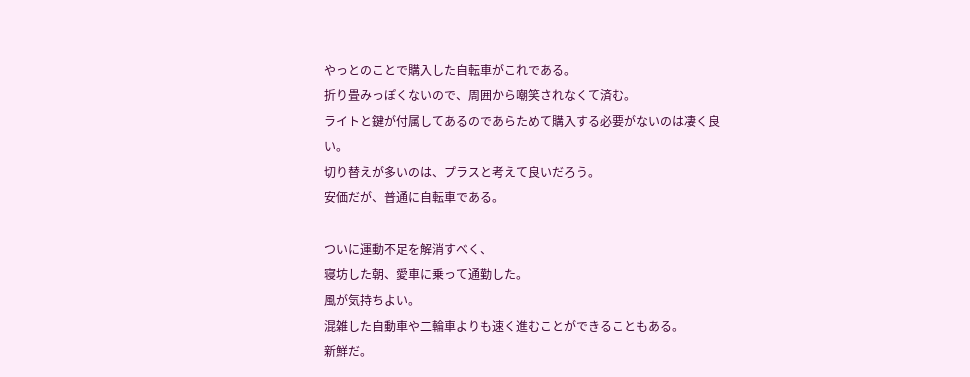やっとのことで購入した自転車がこれである。
折り畳みっぽくないので、周囲から嘲笑されなくて済む。
ライトと鍵が付属してあるのであらためて購入する必要がないのは凄く良い。
切り替えが多いのは、プラスと考えて良いだろう。
安価だが、普通に自転車である。

ついに運動不足を解消すべく、
寝坊した朝、愛車に乗って通勤した。
風が気持ちよい。
混雑した自動車や二輪車よりも速く進むことができることもある。
新鮮だ。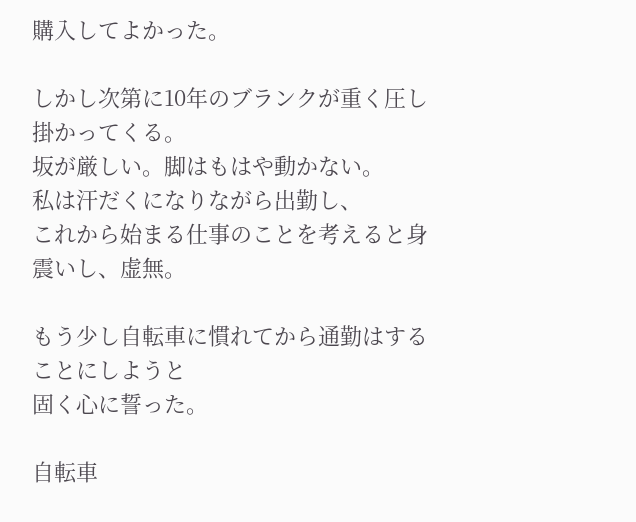購入してよかった。

しかし次第に10年のブランクが重く圧し掛かってくる。
坂が厳しい。脚はもはや動かない。
私は汗だくになりながら出勤し、
これから始まる仕事のことを考えると身震いし、虚無。

もう少し自転車に慣れてから通勤はすることにしようと
固く心に誓った。

自転車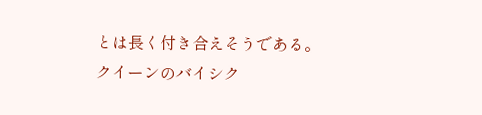とは長く付き合えそうである。
クイーンのバイシク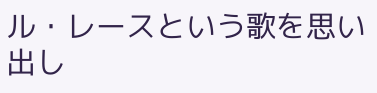ル・レースという歌を思い出し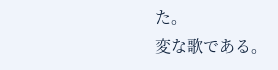た。
変な歌である。